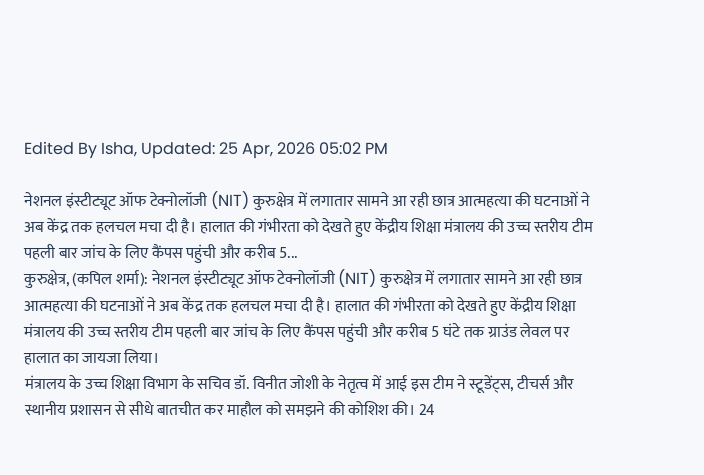Edited By Isha, Updated: 25 Apr, 2026 05:02 PM

नेशनल इंस्टीट्यूट ऑफ टेक्नोलॉजी (NIT) कुरुक्षेत्र में लगातार सामने आ रही छात्र आत्महत्या की घटनाओं ने अब केंद्र तक हलचल मचा दी है। हालात की गंभीरता को देखते हुए केंद्रीय शिक्षा मंत्रालय की उच्च स्तरीय टीम पहली बार जांच के लिए कैंपस पहुंची और करीब 5...
कुरुक्षेत्र, (कपिल शर्मा): नेशनल इंस्टीट्यूट ऑफ टेक्नोलॉजी (NIT) कुरुक्षेत्र में लगातार सामने आ रही छात्र आत्महत्या की घटनाओं ने अब केंद्र तक हलचल मचा दी है। हालात की गंभीरता को देखते हुए केंद्रीय शिक्षा मंत्रालय की उच्च स्तरीय टीम पहली बार जांच के लिए कैंपस पहुंची और करीब 5 घंटे तक ग्राउंड लेवल पर हालात का जायजा लिया।
मंत्रालय के उच्च शिक्षा विभाग के सचिव डॉ. विनीत जोशी के नेतृत्व में आई इस टीम ने स्टूडेंट्स, टीचर्स और स्थानीय प्रशासन से सीधे बातचीत कर माहौल को समझने की कोशिश की। 24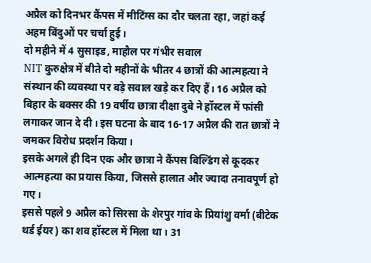अप्रैल को दिनभर कैंपस में मीटिंग्स का दौर चलता रहा, जहां कई अहम बिंदुओं पर चर्चा हुई।
दो महीने में 4 सुसाइड, माहौल पर गंभीर सवाल
NIT कुरुक्षेत्र में बीते दो महीनों के भीतर 4 छात्रों की आत्महत्या ने संस्थान की व्यवस्था पर बड़े सवाल खड़े कर दिए हैं। 16 अप्रैल को बिहार के बक्सर की 19 वर्षीय छात्रा दीक्षा दुबे ने हॉस्टल में फांसी लगाकर जान दे दी। इस घटना के बाद 16-17 अप्रैल की रात छात्रों ने जमकर विरोध प्रदर्शन किया।
इसके अगले ही दिन एक और छात्रा ने कैंपस बिल्डिंग से कूदकर आत्महत्या का प्रयास किया, जिससे हालात और ज्यादा तनावपूर्ण हो गए।
इससे पहले 9 अप्रैल को सिरसा के शेरपुर गांव के प्रियांशु वर्मा (बीटेक थर्ड ईयर) का शव हॉस्टल में मिला था। 31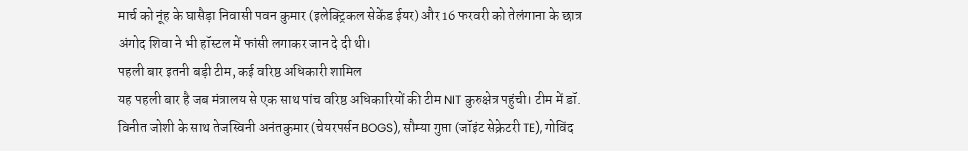मार्च को नूंह के घासैड़ा निवासी पवन कुमार (इलेक्ट्रिकल सेकेंड ईयर) और 16 फरवरी को तेलंगाना के छात्र अंगोद शिवा ने भी हॉस्टल में फांसी लगाकर जान दे दी थी।
पहली बार इतनी बड़ी टीम, कई वरिष्ठ अधिकारी शामिल
यह पहली बार है जब मंत्रालय से एक साथ पांच वरिष्ठ अधिकारियों की टीम NIT कुरुक्षेत्र पहुंची। टीम में डॉ. विनीत जोशी के साथ तेजस्विनी अनंतकुमार (चेयरपर्सन BOGS), सौम्या गुप्ता (जॉइंट सेक्रेटरी TE), गोविंद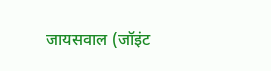जायसवाल (जॉइंट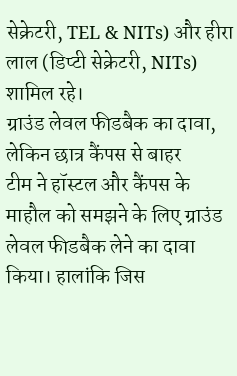सेक्रेटरी, TEL & NITs) और हीरा लाल (डिप्टी सेक्रेटरी, NITs) शामिल रहे।
ग्राउंड लेवल फीडबैक का दावा, लेकिन छात्र कैंपस से बाहर
टीम ने हॉस्टल और कैंपस के माहौल को समझने के लिए ग्राउंड लेवल फीडबैक लेने का दावा किया। हालांकि जिस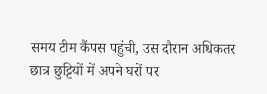समय टीम कैंपस पहुंची, उस दौरान अधिकतर छात्र छुट्टियों में अपने घरों पर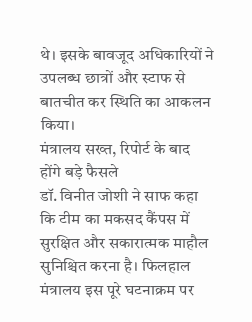थे। इसके बावजूद अधिकारियों ने उपलब्ध छात्रों और स्टाफ से बातचीत कर स्थिति का आकलन किया।
मंत्रालय सख्त, रिपोर्ट के बाद होंगे बड़े फैसले
डॉ. विनीत जोशी ने साफ कहा कि टीम का मकसद कैंपस में सुरक्षित और सकारात्मक माहौल सुनिश्चित करना है। फिलहाल मंत्रालय इस पूरे घटनाक्रम पर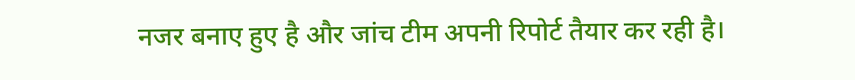नजर बनाए हुए है और जांच टीम अपनी रिपोर्ट तैयार कर रही है।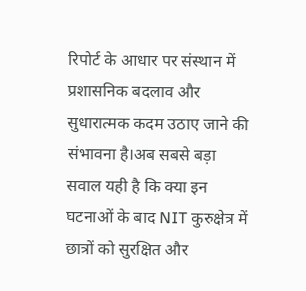रिपोर्ट के आधार पर संस्थान में प्रशासनिक बदलाव और सुधारात्मक कदम उठाए जाने की संभावना है।अब सबसे बड़ा सवाल यही है कि क्या इन घटनाओं के बाद NIT कुरुक्षेत्र में छात्रों को सुरक्षित और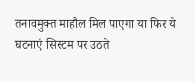तनावमुक्त माहौल मिल पाएगा या फिर ये घटनाएं सिस्टम पर उठते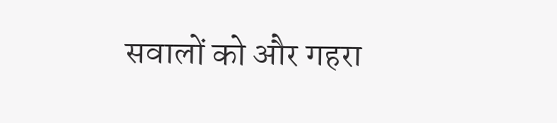सवालों को और गहरा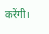करेंगी।